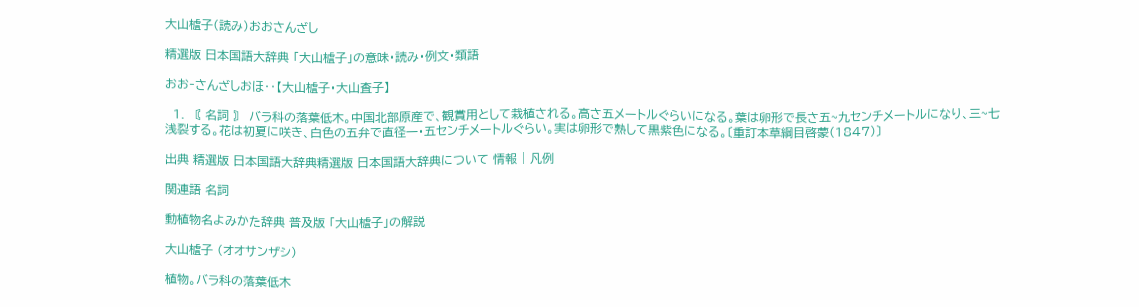大山樝子(読み)おおさんざし

精選版 日本国語大辞典 「大山樝子」の意味・読み・例文・類語

おお‐さんざしおほ‥【大山樝子・大山査子】

  1. 〘 名詞 〙 バラ科の落葉低木。中国北部原産で、観賞用として栽植される。高さ五メートルぐらいになる。葉は卵形で長さ五~九センチメートルになり、三~七浅裂する。花は初夏に咲き、白色の五弁で直径一・五センチメートルぐらい。実は卵形で熟して黒紫色になる。〔重訂本草綱目啓蒙(1847)〕

出典 精選版 日本国語大辞典精選版 日本国語大辞典について 情報 | 凡例

関連語 名詞

動植物名よみかた辞典 普及版 「大山樝子」の解説

大山樝子 (オオサンザシ)

植物。バラ科の落葉低木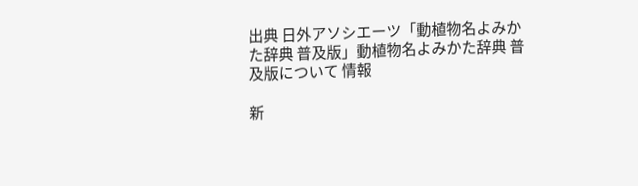出典 日外アソシエーツ「動植物名よみかた辞典 普及版」動植物名よみかた辞典 普及版について 情報

新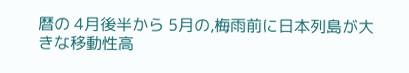暦の 4月後半から 5月の,梅雨前に日本列島が大きな移動性高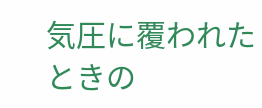気圧に覆われたときの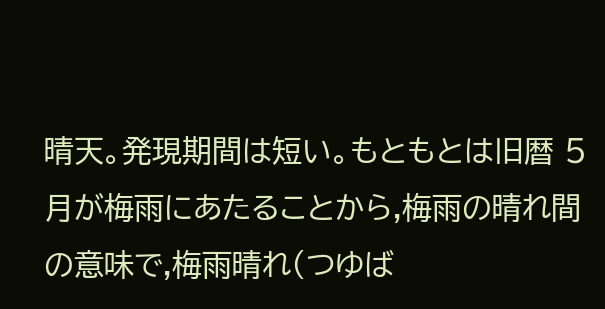晴天。発現期間は短い。もともとは旧暦 5月が梅雨にあたることから,梅雨の晴れ間の意味で,梅雨晴れ(つゆば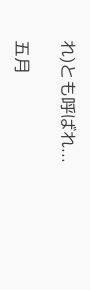れ)とも呼ばれ...

五月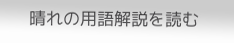晴れの用語解説を読む